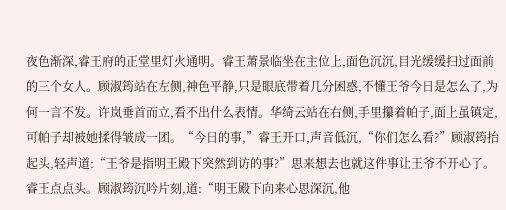夜色渐深,睿王府的正堂里灯火通明。睿王萧景临坐在主位上,面色沉沉,目光缓缓扫过面前的三个女人。顾淑筠站在左侧,神色平静,只是眼底带着几分困惑,不懂王爷今日是怎么了,为何一言不发。许岚垂首而立,看不出什么表情。华绮云站在右侧,手里攥着帕子,面上虽镇定,可帕子却被她揉得皱成一团。“今日的事,”睿王开口,声音低沉,“你们怎么看?”顾淑筠抬起头,轻声道:“王爷是指明王殿下突然到访的事?”思来想去也就这件事让王爷不开心了。睿王点点头。顾淑筠沉吟片刻,道:“明王殿下向来心思深沉,他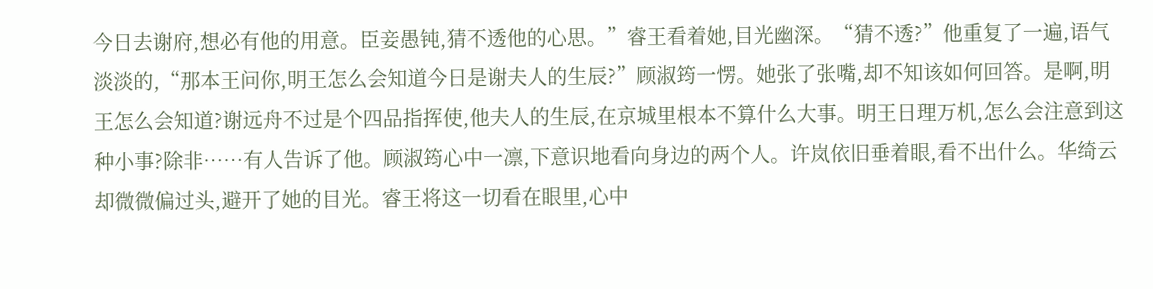今日去谢府,想必有他的用意。臣妾愚钝,猜不透他的心思。”睿王看着她,目光幽深。“猜不透?”他重复了一遍,语气淡淡的,“那本王问你,明王怎么会知道今日是谢夫人的生辰?”顾淑筠一愣。她张了张嘴,却不知该如何回答。是啊,明王怎么会知道?谢远舟不过是个四品指挥使,他夫人的生辰,在京城里根本不算什么大事。明王日理万机,怎么会注意到这种小事?除非……有人告诉了他。顾淑筠心中一凛,下意识地看向身边的两个人。许岚依旧垂着眼,看不出什么。华绮云却微微偏过头,避开了她的目光。睿王将这一切看在眼里,心中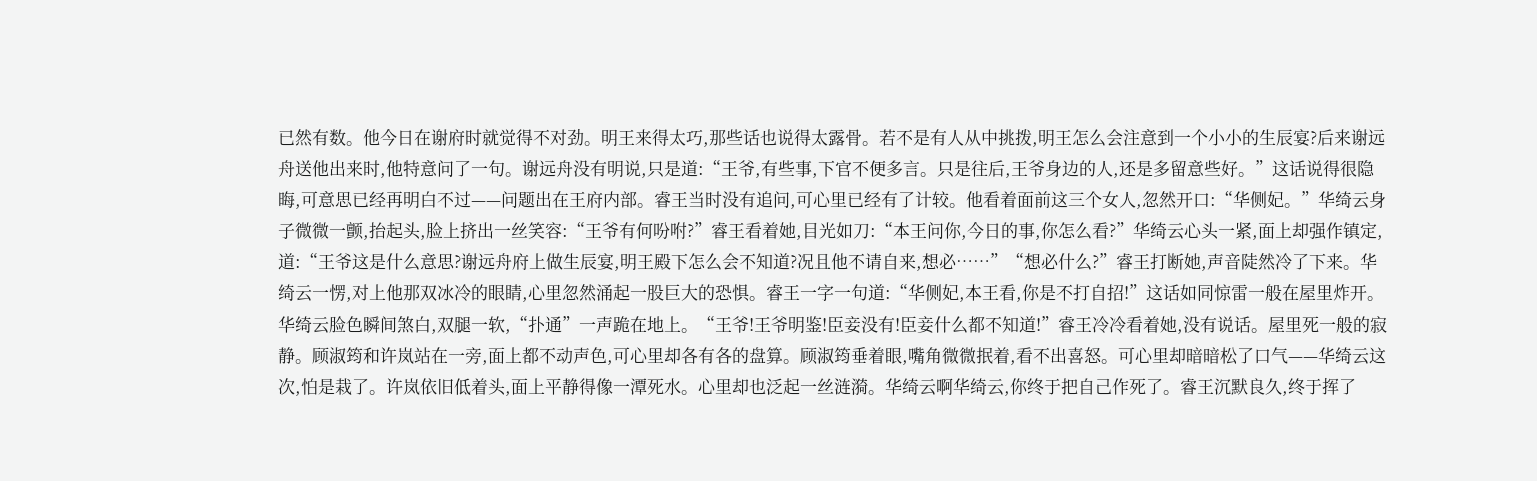已然有数。他今日在谢府时就觉得不对劲。明王来得太巧,那些话也说得太露骨。若不是有人从中挑拨,明王怎么会注意到一个小小的生辰宴?后来谢远舟送他出来时,他特意问了一句。谢远舟没有明说,只是道:“王爷,有些事,下官不便多言。只是往后,王爷身边的人,还是多留意些好。”这话说得很隐晦,可意思已经再明白不过——问题出在王府内部。睿王当时没有追问,可心里已经有了计较。他看着面前这三个女人,忽然开口:“华侧妃。”华绮云身子微微一颤,抬起头,脸上挤出一丝笑容:“王爷有何吩咐?”睿王看着她,目光如刀:“本王问你,今日的事,你怎么看?”华绮云心头一紧,面上却强作镇定,道:“王爷这是什么意思?谢远舟府上做生辰宴,明王殿下怎么会不知道?况且他不请自来,想必……”“想必什么?”睿王打断她,声音陡然冷了下来。华绮云一愣,对上他那双冰冷的眼睛,心里忽然涌起一股巨大的恐惧。睿王一字一句道:“华侧妃,本王看,你是不打自招!”这话如同惊雷一般在屋里炸开。华绮云脸色瞬间煞白,双腿一软,“扑通”一声跪在地上。“王爷!王爷明鉴!臣妾没有!臣妾什么都不知道!”睿王冷冷看着她,没有说话。屋里死一般的寂静。顾淑筠和许岚站在一旁,面上都不动声色,可心里却各有各的盘算。顾淑筠垂着眼,嘴角微微抿着,看不出喜怒。可心里却暗暗松了口气——华绮云这次,怕是栽了。许岚依旧低着头,面上平静得像一潭死水。心里却也泛起一丝涟漪。华绮云啊华绮云,你终于把自己作死了。睿王沉默良久,终于挥了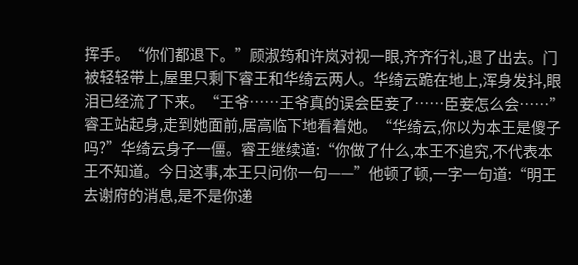挥手。“你们都退下。”顾淑筠和许岚对视一眼,齐齐行礼,退了出去。门被轻轻带上,屋里只剩下睿王和华绮云两人。华绮云跪在地上,浑身发抖,眼泪已经流了下来。“王爷……王爷真的误会臣妾了……臣妾怎么会……”睿王站起身,走到她面前,居高临下地看着她。“华绮云,你以为本王是傻子吗?”华绮云身子一僵。睿王继续道:“你做了什么,本王不追究,不代表本王不知道。今日这事,本王只问你一句——”他顿了顿,一字一句道:“明王去谢府的消息,是不是你递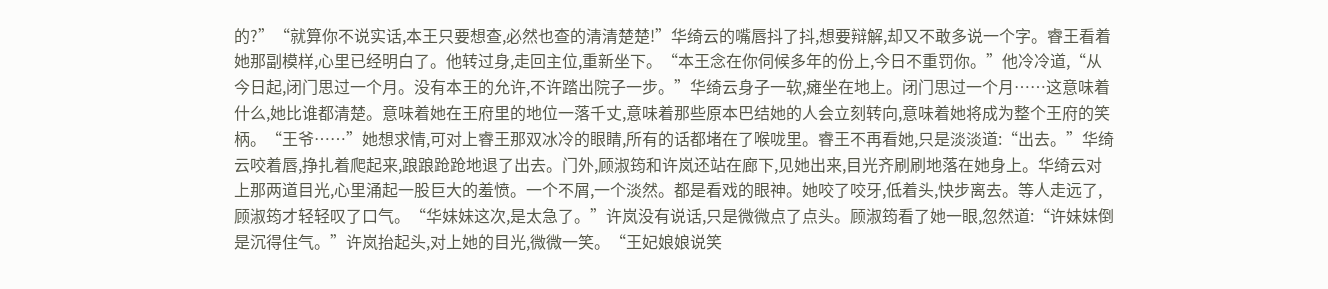的?”“就算你不说实话,本王只要想查,必然也查的清清楚楚!”华绮云的嘴唇抖了抖,想要辩解,却又不敢多说一个字。睿王看着她那副模样,心里已经明白了。他转过身,走回主位,重新坐下。“本王念在你伺候多年的份上,今日不重罚你。”他冷冷道,“从今日起,闭门思过一个月。没有本王的允许,不许踏出院子一步。”华绮云身子一软,瘫坐在地上。闭门思过一个月……这意味着什么,她比谁都清楚。意味着她在王府里的地位一落千丈,意味着那些原本巴结她的人会立刻转向,意味着她将成为整个王府的笑柄。“王爷……”她想求情,可对上睿王那双冰冷的眼睛,所有的话都堵在了喉咙里。睿王不再看她,只是淡淡道:“出去。”华绮云咬着唇,挣扎着爬起来,踉踉跄跄地退了出去。门外,顾淑筠和许岚还站在廊下,见她出来,目光齐刷刷地落在她身上。华绮云对上那两道目光,心里涌起一股巨大的羞愤。一个不屑,一个淡然。都是看戏的眼神。她咬了咬牙,低着头,快步离去。等人走远了,顾淑筠才轻轻叹了口气。“华妹妹这次,是太急了。”许岚没有说话,只是微微点了点头。顾淑筠看了她一眼,忽然道:“许妹妹倒是沉得住气。”许岚抬起头,对上她的目光,微微一笑。“王妃娘娘说笑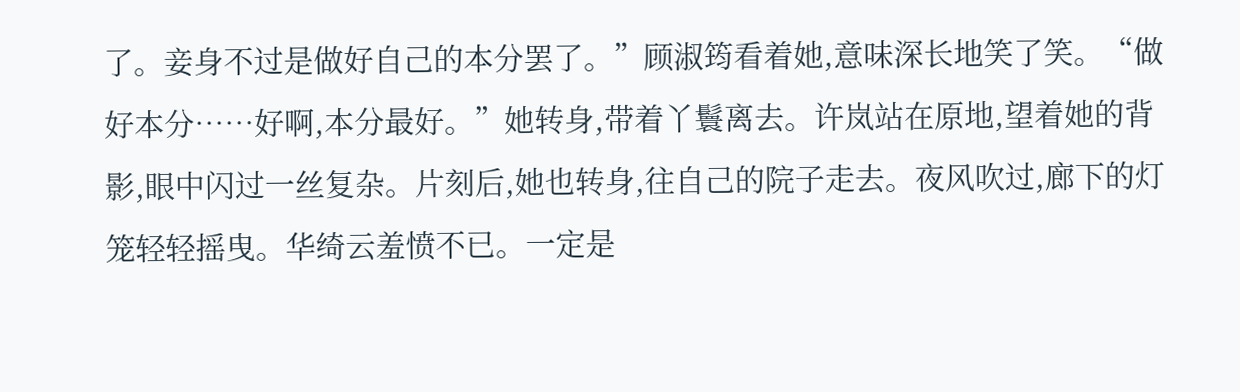了。妾身不过是做好自己的本分罢了。”顾淑筠看着她,意味深长地笑了笑。“做好本分……好啊,本分最好。”她转身,带着丫鬟离去。许岚站在原地,望着她的背影,眼中闪过一丝复杂。片刻后,她也转身,往自己的院子走去。夜风吹过,廊下的灯笼轻轻摇曳。华绮云羞愤不已。一定是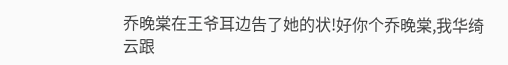乔晚棠在王爷耳边告了她的状!好你个乔晚棠,我华绮云跟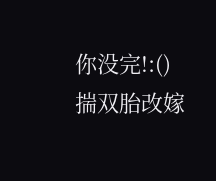你没完!:()揣双胎改嫁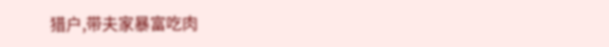猎户,带夫家暴富吃肉